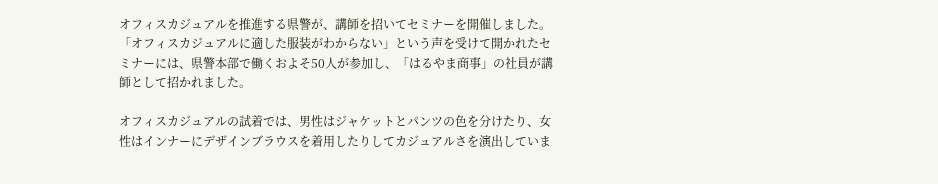オフィスカジュアルを推進する県警が、講師を招いてセミナーを開催しました。
「オフィスカジュアルに適した服装がわからない」という声を受けて開かれたセミナーには、県警本部で働くおよそ50人が参加し、「はるやま商事」の社員が講師として招かれました。

オフィスカジュアルの試着では、男性はジャケットとパンツの色を分けたり、女性はインナーにデザインブラウスを着用したりしてカジュアルさを演出していま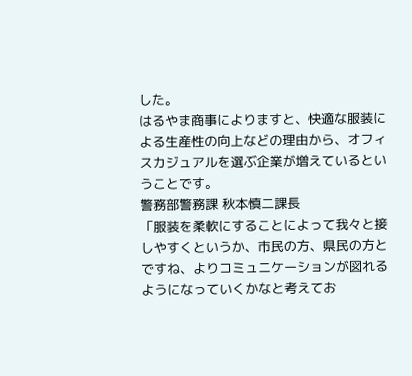した。
はるやま商事によりますと、快適な服装による生産性の向上などの理由から、オフィスカジュアルを選ぶ企業が増えているということです。
警務部警務課 秋本慎二課長
「服装を柔軟にすることによって我々と接しやすくというか、市民の方、県民の方とですね、よりコミュニケーションが図れるようになっていくかなと考えてお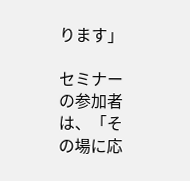ります」

セミナーの参加者は、「その場に応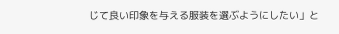じて良い印象を与える服装を選ぶようにしたい」と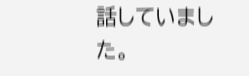話していました。